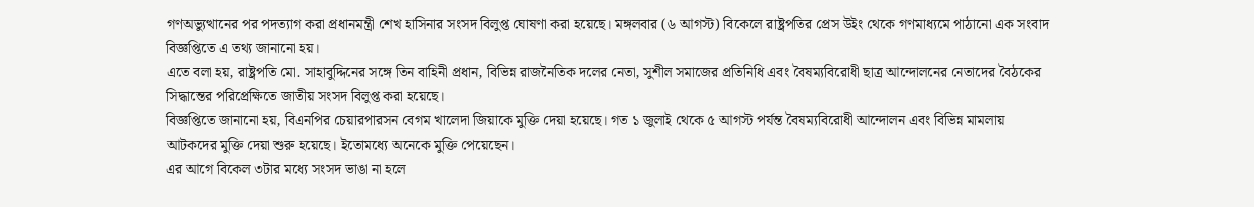গণঅভ্যুত্থানের পর পদত্যাগ করা প্রধানমন্ত্রী শেখ হাসিনার সংসদ বিলুপ্ত ঘোষণা করা হয়েছে। মঙ্গলবার (৬ আগস্ট) বিকেলে রাষ্ট্রপতির প্রেস উইং থেকে গণমাধ্যমে পাঠানো এক সংবাদ বিজ্ঞপ্তিতে এ তথ্য জানানো হয়।
এতে বলা হয়, রাষ্ট্রপতি মো. সাহাবুদ্দিনের সঙ্গে তিন বাহিনী প্রধান, বিভিন্ন রাজনৈতিক দলের নেতা, সুশীল সমাজের প্রতিনিধি এবং বৈষম্যবিরোধী ছাত্র আন্দোলনের নেতাদের বৈঠকের সিদ্ধান্তের পরিপ্রেক্ষিতে জাতীয় সংসদ বিলুপ্ত করা হয়েছে।
বিজ্ঞপ্তিতে জানানো হয়, বিএনপির চেয়ারপারসন বেগম খালেদা জিয়াকে মুক্তি দেয়া হয়েছে। গত ১ জুলাই থেকে ৫ আগস্ট পর্যন্ত বৈষম্যবিরোধী আন্দোলন এবং বিভিন্ন মামলায় আটকদের মুক্তি দেয়া শুরু হয়েছে। ইতোমধ্যে অনেকে মুক্তি পেয়েছেন।
এর আগে বিকেল ৩টার মধ্যে সংসদ ভাঙা না হলে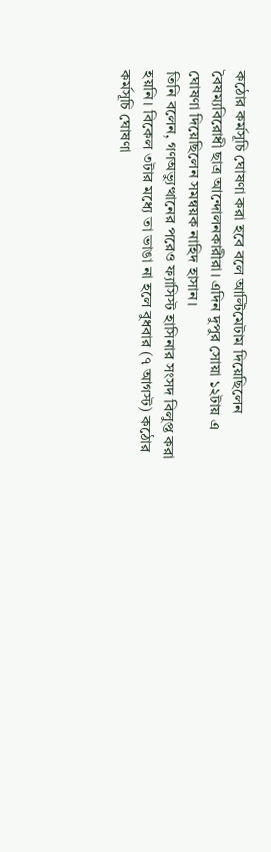কঠোর কর্মসূচি ঘোষণা করা হবে বলে আল্টিমেটাম দিয়েছিলেন বৈষম্যবিরোধী ছাত্র আন্দোলনকারীরা। এদিন দুপুর সোয়া ১২টায় এ ঘোষণা দিয়েছিলেন সমন্বয়ক নাহিদ হাসান।
তিনি বলেন, গণঅভ্যুত্থানের পরেও ফ্যাসিস্ট হাসিনার সংসদ বিলুপ্ত করা হয়নি। বিকেল ৩টার মধ্যে তা ভাঙা না হলে বুধবার (৭ আগস্ট) কঠোর কর্মসূচি ঘোষণা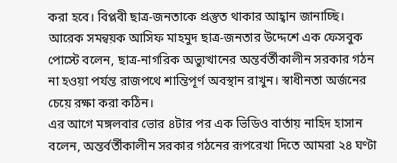করা হবে। বিপ্লবী ছাত্র-জনতাকে প্রস্তুত থাকার আহ্বান জানাচ্ছি।
আরেক সমন্বয়ক আসিফ মাহমুদ ছাত্র-জনতার উদ্দেশে এক ফেসবুক পোস্টে বলেন, ছাত্র-নাগরিক অভ্যুত্থানের অন্তর্বর্তীকালীন সরকার গঠন না হওয়া পর্যন্ত রাজপথে শান্তিপূর্ণ অবস্থান রাখুন। স্বাধীনতা অর্জনের চেয়ে রক্ষা করা কঠিন।
এর আগে মঙ্গলবার ভোর ৪টার পর এক ভিডিও বার্তায় নাহিদ হাসান বলেন, অন্তর্বর্তীকালীন সরকার গঠনের রূপরেখা দিতে আমরা ২৪ ঘণ্টা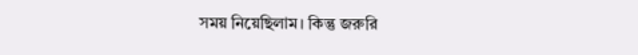সময় নিয়েছিলাম। কিন্তু জরুরি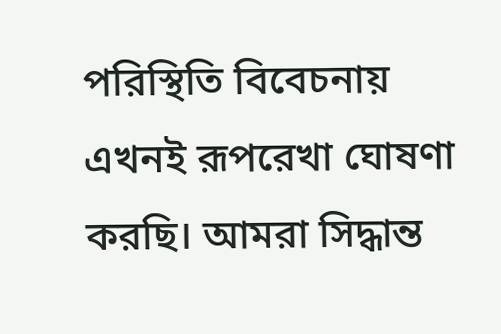পরিস্থিতি বিবেচনায় এখনই রূপরেখা ঘোষণা করছি। আমরা সিদ্ধান্ত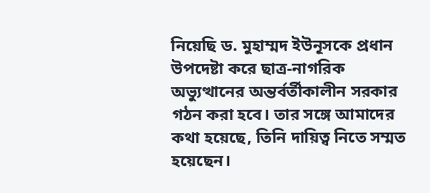নিয়েছি ড. মুহাম্মদ ইউনূসকে প্রধান উপদেষ্টা করে ছাত্র-নাগরিক অভ্যুত্থানের অন্তর্বর্তীকালীন সরকার গঠন করা হবে। তার সঙ্গে আমাদের কথা হয়েছে, তিনি দায়িত্ব নিতে সম্মত হয়েছেন।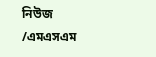নিউজ /এমএসএম